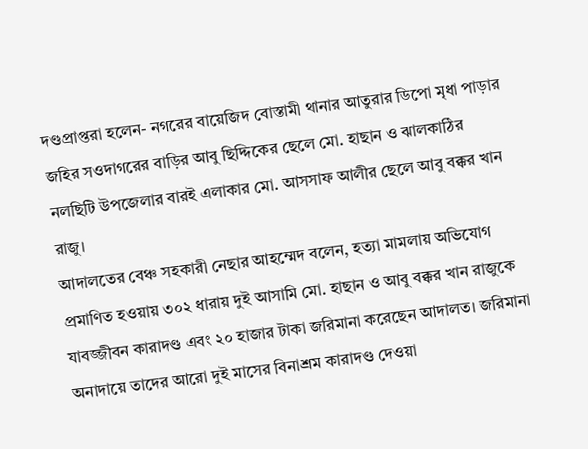দণ্ডপ্রাপ্তরা হলেন- নগরের বায়েজিদ বোস্তামী থানার আতুরার ডিপো মৃধা পাড়ার জহির সওদাগরের বাড়ির আবু ছিদ্দিকের ছেলে মো. হাছান ও ঝালকাঠির নলছিটি উপজেলার বারই এলাকার মো. আসসাফ আলীর ছেলে আবু বক্কর খান রাজু।
আদালতের বেঞ্চ সহকারী নেছার আহম্মেদ বলেন, হত্যা মামলায় অভিযোগ প্রমাণিত হওয়ায় ৩০২ ধারায় দুই আসামি মো. হাছান ও আবু বক্কর খান রাজুকে যাবজ্জীবন কারাদণ্ড এবং ২০ হাজার টাকা জরিমানা করেছেন আদালত। জরিমানা অনাদায়ে তাদের আরো দুই মাসের বিনাশ্রম কারাদণ্ড দেওয়া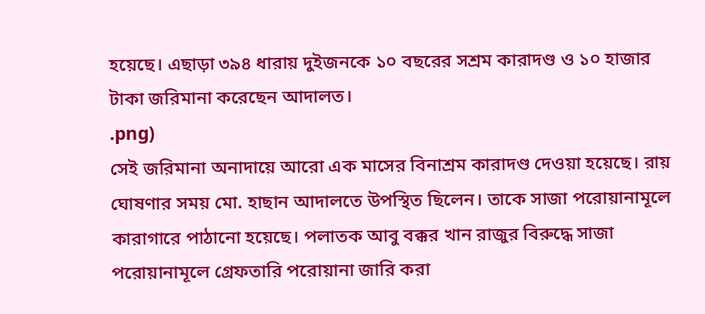হয়েছে। এছাড়া ৩৯৪ ধারায় দুইজনকে ১০ বছরের সশ্রম কারাদণ্ড ও ১০ হাজার টাকা জরিমানা করেছেন আদালত।
.png)
সেই জরিমানা অনাদায়ে আরো এক মাসের বিনাশ্রম কারাদণ্ড দেওয়া হয়েছে। রায় ঘোষণার সময় মো. হাছান আদালতে উপস্থিত ছিলেন। তাকে সাজা পরোয়ানামূলে কারাগারে পাঠানো হয়েছে। পলাতক আবু বক্কর খান রাজুর বিরুদ্ধে সাজা পরোয়ানামূলে গ্রেফতারি পরোয়ানা জারি করা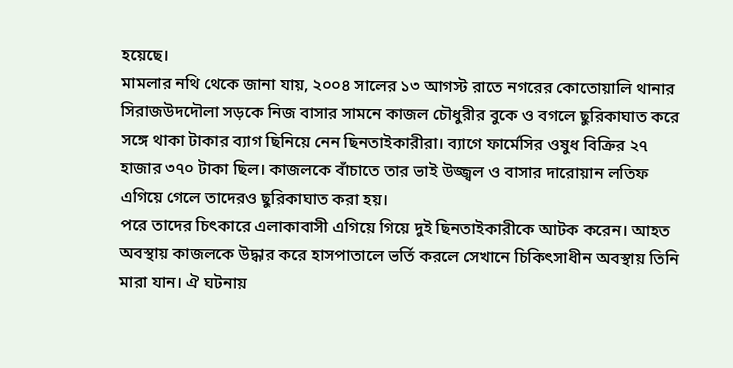হয়েছে।
মামলার নথি থেকে জানা যায়, ২০০৪ সালের ১৩ আগস্ট রাতে নগরের কোতোয়ালি থানার সিরাজউদদৌলা সড়কে নিজ বাসার সামনে কাজল চৌধুরীর বুকে ও বগলে ছুরিকাঘাত করে সঙ্গে থাকা টাকার ব্যাগ ছিনিয়ে নেন ছিনতাইকারীরা। ব্যাগে ফার্মেসির ওষুধ বিক্রির ২৭ হাজার ৩৭০ টাকা ছিল। কাজলকে বাঁচাতে তার ভাই উজ্জ্বল ও বাসার দারোয়ান লতিফ এগিয়ে গেলে তাদেরও ছুরিকাঘাত করা হয়।
পরে তাদের চিৎকারে এলাকাবাসী এগিয়ে গিয়ে দুই ছিনতাইকারীকে আটক করেন। আহত অবস্থায় কাজলকে উদ্ধার করে হাসপাতালে ভর্তি করলে সেখানে চিকিৎসাধীন অবস্থায় তিনি মারা যান। ঐ ঘটনায়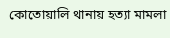কোতোয়ালি থানায় হত্যা মামলা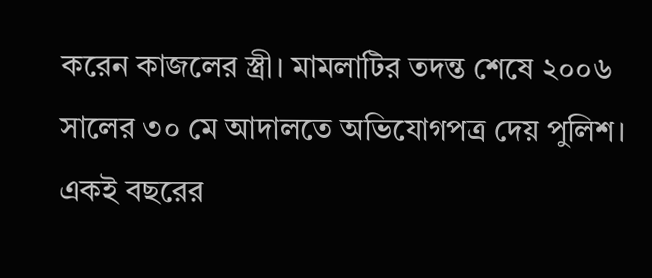করেন কাজলের স্ত্রী। মামলাটির তদন্ত শেষে ২০০৬ সালের ৩০ মে আদালতে অভিযোগপত্র দেয় পুলিশ। একই বছরের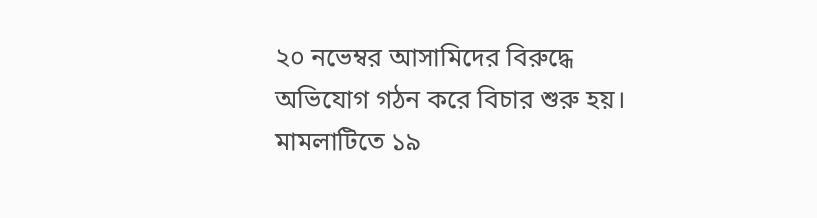২০ নভেম্বর আসামিদের বিরুদ্ধে অভিযোগ গঠন করে বিচার শুরু হয়। মামলাটিতে ১৯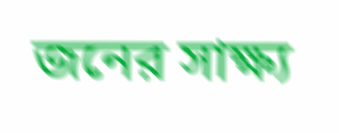জনের সাক্ষ্য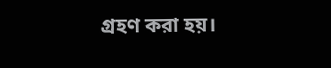গ্রহণ করা হয়।